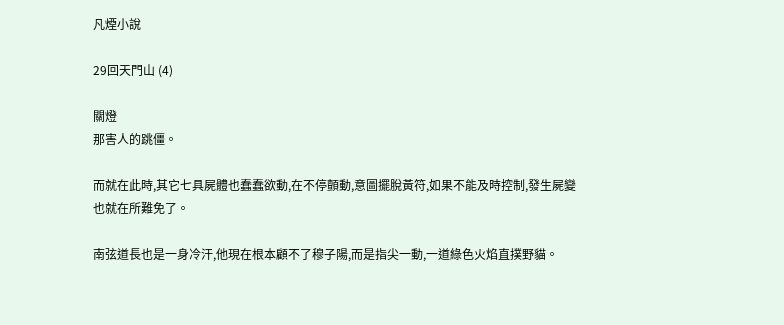凡煙小說

29回天門山 (4)

關燈
那害人的跳僵。

而就在此時,其它七具屍體也蠢蠢欲動,在不停顫動,意圖擺脫黃符,如果不能及時控制,發生屍變也就在所難免了。

南弦道長也是一身冷汗,他現在根本顧不了穆子陽,而是指尖一動,一道綠色火焰直撲野貓。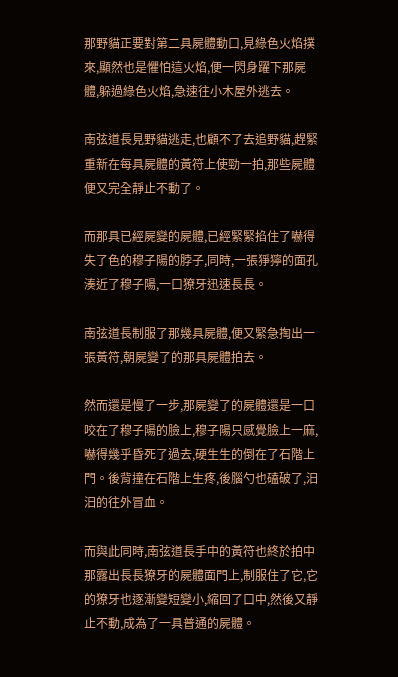那野貓正要對第二具屍體動口,見綠色火焰撲來,顯然也是懼怕這火焰,便一閃身躍下那屍體,躲過綠色火焰,急速往小木屋外逃去。

南弦道長見野貓逃走,也顧不了去追野貓,趕緊重新在每具屍體的黃符上使勁一拍,那些屍體便又完全靜止不動了。

而那具已經屍變的屍體,已經緊緊掐住了嚇得失了色的穆子陽的脖子,同時,一張猙獰的面孔湊近了穆子陽,一口獠牙迅速長長。

南弦道長制服了那幾具屍體,便又緊急掏出一張黃符,朝屍變了的那具屍體拍去。

然而還是慢了一步,那屍變了的屍體還是一口咬在了穆子陽的臉上,穆子陽只感覺臉上一麻,嚇得幾乎昏死了過去,硬生生的倒在了石階上門。後背撞在石階上生疼,後腦勺也磕破了,汩汩的往外冒血。

而與此同時,南弦道長手中的黃符也終於拍中那露出長長獠牙的屍體面門上,制服住了它,它的獠牙也逐漸變短變小,縮回了口中,然後又靜止不動,成為了一具普通的屍體。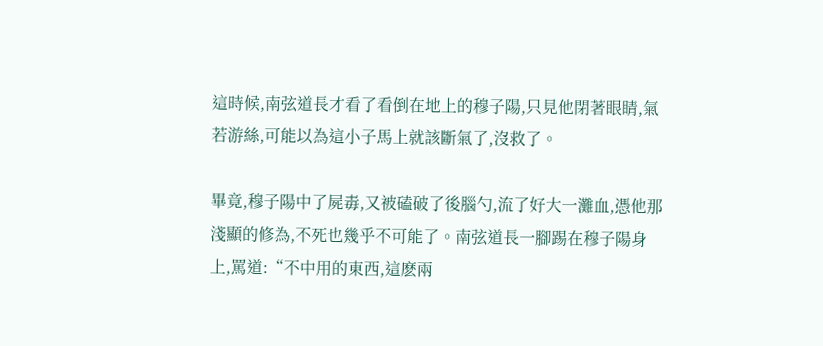這時候,南弦道長才看了看倒在地上的穆子陽,只見他閉著眼睛,氣若游絲,可能以為這小子馬上就該斷氣了,沒救了。

畢竟,穆子陽中了屍毒,又被磕破了後腦勺,流了好大一灘血,憑他那淺顯的修為,不死也幾乎不可能了。南弦道長一腳踢在穆子陽身上,罵道:“不中用的東西,這麽兩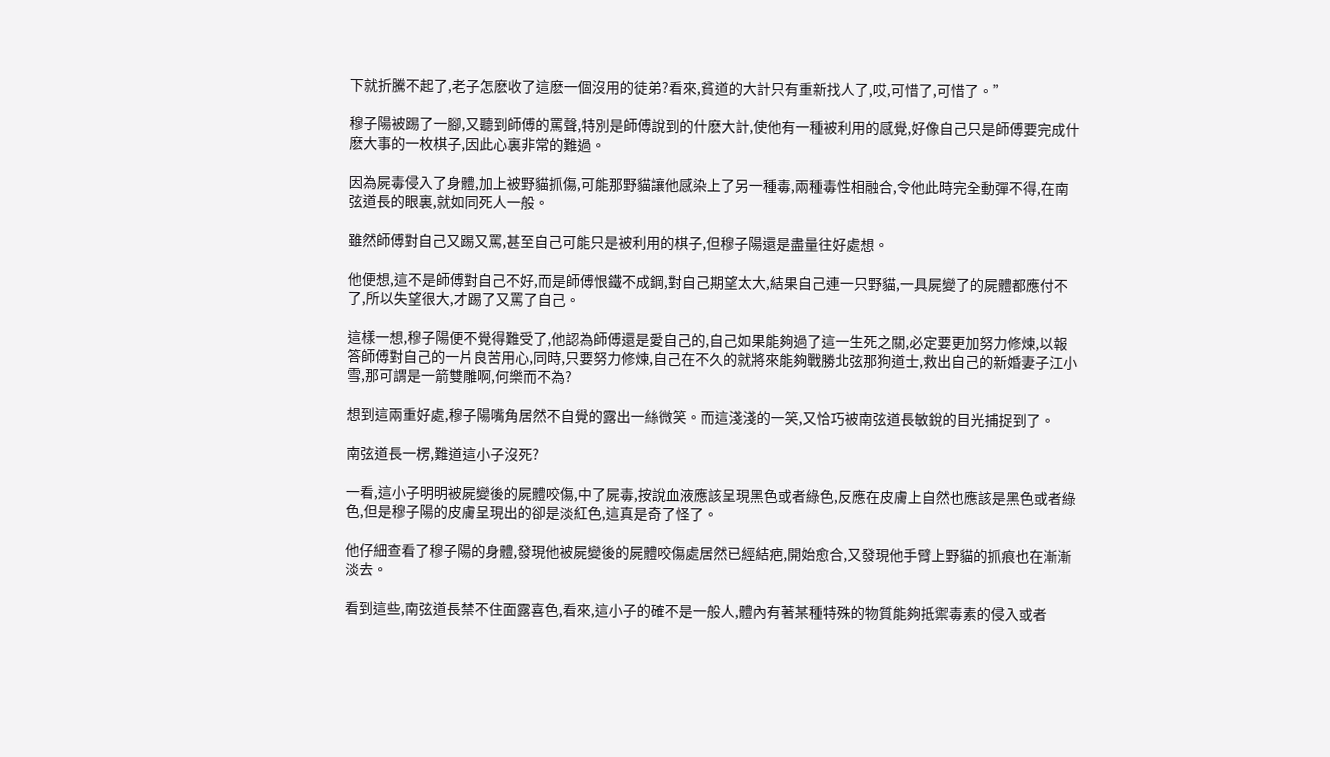下就折騰不起了,老子怎麽收了這麽一個沒用的徒弟?看來,貧道的大計只有重新找人了,哎,可惜了,可惜了。”

穆子陽被踢了一腳,又聽到師傅的罵聲,特別是師傅說到的什麽大計,使他有一種被利用的感覺,好像自己只是師傅要完成什麽大事的一枚棋子,因此心裏非常的難過。

因為屍毒侵入了身體,加上被野貓抓傷,可能那野貓讓他感染上了另一種毒,兩種毒性相融合,令他此時完全動彈不得,在南弦道長的眼裏,就如同死人一般。

雖然師傅對自己又踢又罵,甚至自己可能只是被利用的棋子,但穆子陽還是盡量往好處想。

他便想,這不是師傅對自己不好,而是師傅恨鐵不成鋼,對自己期望太大,結果自己連一只野貓,一具屍變了的屍體都應付不了,所以失望很大,才踢了又罵了自己。

這樣一想,穆子陽便不覺得難受了,他認為師傅還是愛自己的,自己如果能夠過了這一生死之關,必定要更加努力修煉,以報答師傅對自己的一片良苦用心,同時,只要努力修煉,自己在不久的就將來能夠戰勝北弦那狗道士,救出自己的新婚妻子江小雪,那可謂是一箭雙雕啊,何樂而不為?

想到這兩重好處,穆子陽嘴角居然不自覺的露出一絲微笑。而這淺淺的一笑,又恰巧被南弦道長敏銳的目光捕捉到了。

南弦道長一楞,難道這小子沒死?

一看,這小子明明被屍變後的屍體咬傷,中了屍毒,按說血液應該呈現黑色或者綠色,反應在皮膚上自然也應該是黑色或者綠色,但是穆子陽的皮膚呈現出的卻是淡紅色,這真是奇了怪了。

他仔細查看了穆子陽的身體,發現他被屍變後的屍體咬傷處居然已經結疤,開始愈合,又發現他手臂上野貓的抓痕也在漸漸淡去。

看到這些,南弦道長禁不住面露喜色,看來,這小子的確不是一般人,體內有著某種特殊的物質能夠抵禦毒素的侵入或者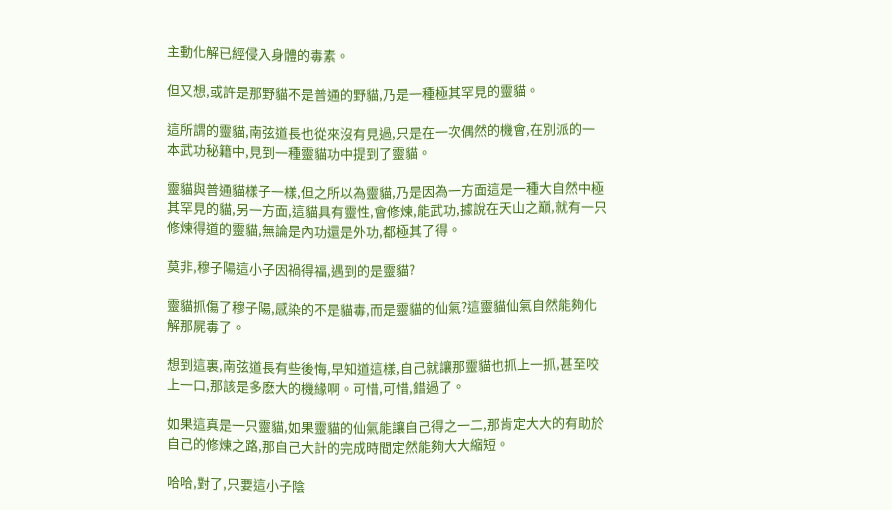主動化解已經侵入身體的毒素。

但又想,或許是那野貓不是普通的野貓,乃是一種極其罕見的靈貓。

這所謂的靈貓,南弦道長也從來沒有見過,只是在一次偶然的機會,在別派的一本武功秘籍中,見到一種靈貓功中提到了靈貓。

靈貓與普通貓樣子一樣,但之所以為靈貓,乃是因為一方面這是一種大自然中極其罕見的貓,另一方面,這貓具有靈性,會修煉,能武功,據說在天山之巔,就有一只修煉得道的靈貓,無論是內功還是外功,都極其了得。

莫非,穆子陽這小子因禍得福,遇到的是靈貓?

靈貓抓傷了穆子陽,感染的不是貓毒,而是靈貓的仙氣?這靈貓仙氣自然能夠化解那屍毒了。

想到這裏,南弦道長有些後悔,早知道這樣,自己就讓那靈貓也抓上一抓,甚至咬上一口,那該是多麽大的機緣啊。可惜,可惜,錯過了。

如果這真是一只靈貓,如果靈貓的仙氣能讓自己得之一二,那肯定大大的有助於自己的修煉之路,那自己大計的完成時間定然能夠大大縮短。

哈哈,對了,只要這小子陰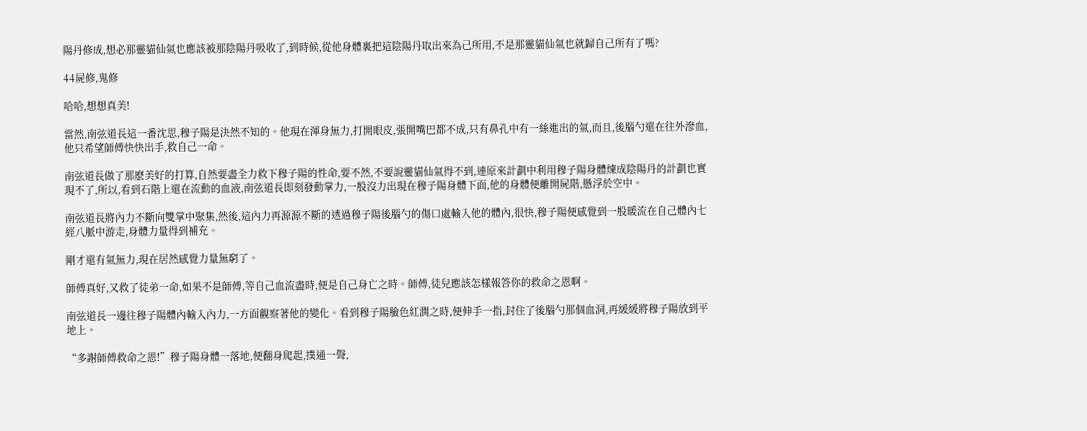陽丹修成,想必那靈貓仙氣也應該被那陰陽丹吸收了,到時候,從他身體裏把這陰陽丹取出來為己所用,不是那靈貓仙氣也就歸自己所有了嗎?

44屍修,鬼修

哈哈,想想真美!

當然,南弦道長這一番沈思,穆子陽是決然不知的。他現在渾身無力,打開眼皮,張開嘴巴都不成,只有鼻孔中有一絲進出的氣,而且,後腦勺還在往外滲血,他只希望師傅快快出手,救自己一命。

南弦道長做了那麽美好的打算,自然要盡全力救下穆子陽的性命,要不然,不要說靈貓仙氣得不到,連原來計劃中利用穆子陽身體煉成陰陽丹的計劃也實現不了,所以,看到石階上還在流動的血液,南弦道長即刻發動掌力,一股沒力出現在穆子陽身體下面,他的身體便離開屍階,懸浮於空中。

南弦道長將內力不斷向雙掌中聚集,然後,這內力再源源不斷的透過穆子陽後腦勺的傷口處輸入他的體內,很快,穆子陽便感覺到一股暖流在自己體內七經八脈中游走,身體力量得到補充。

剛才還有氣無力,現在居然感覺力量無窮了。

師傅真好,又救了徒弟一命,如果不是師傅,等自己血流盡時,便是自己身亡之時。師傅,徒兒應該怎樣報答你的救命之恩啊。

南弦道長一邊往穆子陽體內輸入內力,一方面觀察著他的變化。看到穆子陽臉色紅潤之時,便伸手一指,封住了後腦勺那個血洞,再緩緩將穆子陽放到平地上。

“多謝師傅救命之恩!”穆子陽身體一落地,便翻身爬起,撲通一聲,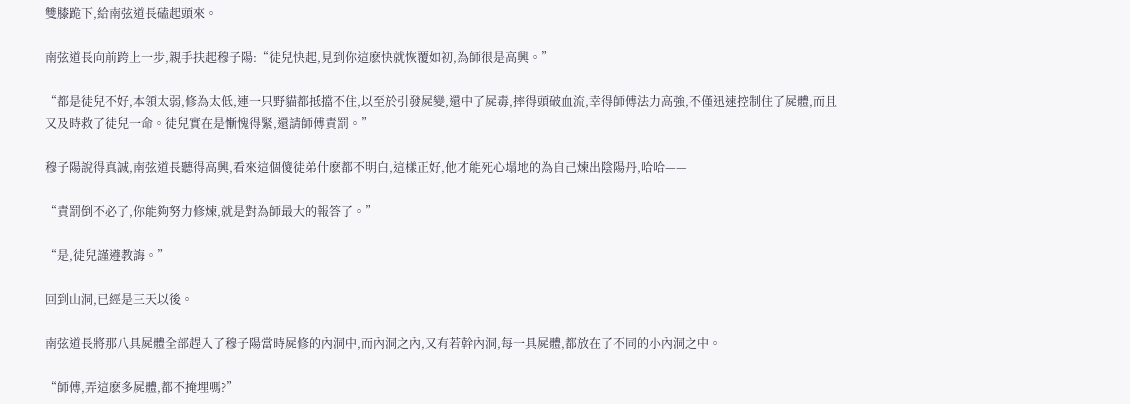雙膝跪下,給南弦道長磕起頭來。

南弦道長向前跨上一步,親手扶起穆子陽:“徒兒快起,見到你這麽快就恢覆如初,為師很是高興。”

“都是徒兒不好,本領太弱,修為太低,連一只野貓都抵擋不住,以至於引發屍變,還中了屍毒,摔得頭破血流,幸得師傅法力高強,不僅迅速控制住了屍體,而且又及時救了徒兒一命。徒兒實在是慚愧得緊,還請師傅責罰。”

穆子陽說得真誠,南弦道長聽得高興,看來這個傻徒弟什麽都不明白,這樣正好,他才能死心塌地的為自己煉出陰陽丹,哈哈——

“責罰倒不必了,你能夠努力修煉,就是對為師最大的報答了。”

“是,徒兒謹遵教誨。”

回到山洞,已經是三天以後。

南弦道長將那八具屍體全部趕入了穆子陽當時屍修的內洞中,而內洞之內,又有若幹內洞,每一具屍體,都放在了不同的小內洞之中。

“師傅,弄這麽多屍體,都不掩埋嗎?”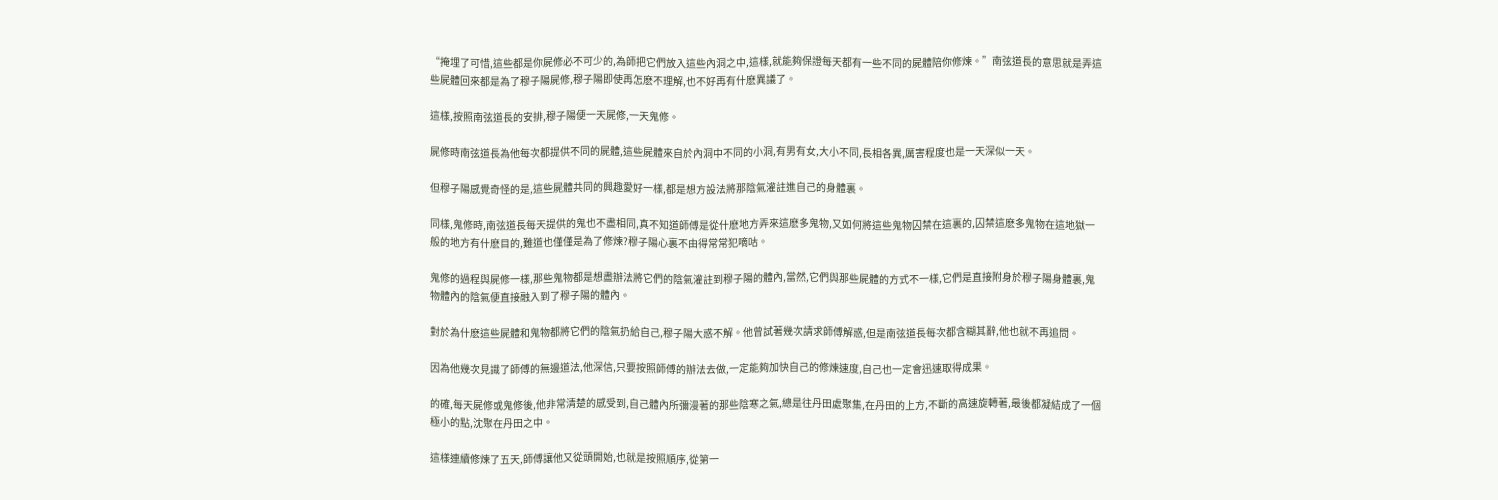“掩埋了可惜,這些都是你屍修必不可少的,為師把它們放入這些內洞之中,這樣,就能夠保證每天都有一些不同的屍體陪你修煉。”南弦道長的意思就是弄這些屍體回來都是為了穆子陽屍修,穆子陽即使再怎麽不理解,也不好再有什麽異議了。

這樣,按照南弦道長的安排,穆子陽便一天屍修,一天鬼修。

屍修時南弦道長為他每次都提供不同的屍體,這些屍體來自於內洞中不同的小洞,有男有女,大小不同,長相各異,厲害程度也是一天深似一天。

但穆子陽感覺奇怪的是,這些屍體共同的興趣愛好一樣,都是想方設法將那陰氣灌註進自己的身體裏。

同樣,鬼修時,南弦道長每天提供的鬼也不盡相同,真不知道師傅是從什麽地方弄來這麽多鬼物,又如何將這些鬼物囚禁在這裏的,囚禁這麽多鬼物在這地獄一般的地方有什麽目的,難道也僅僅是為了修煉?穆子陽心裏不由得常常犯嘀咕。

鬼修的過程與屍修一樣,那些鬼物都是想盡辦法將它們的陰氣灌註到穆子陽的體內,當然,它們與那些屍體的方式不一樣,它們是直接附身於穆子陽身體裏,鬼物體內的陰氣便直接融入到了穆子陽的體內。

對於為什麽這些屍體和鬼物都將它們的陰氣扔給自己,穆子陽大惑不解。他曾試著幾次請求師傅解惑,但是南弦道長每次都含糊其辭,他也就不再追問。

因為他幾次見識了師傅的無邊道法,他深信,只要按照師傅的辦法去做,一定能夠加快自己的修煉速度,自己也一定會迅速取得成果。

的確,每天屍修或鬼修後,他非常清楚的感受到,自己體內所彌漫著的那些陰寒之氣,總是往丹田處聚集,在丹田的上方,不斷的高速旋轉著,最後都凝結成了一個極小的點,沈聚在丹田之中。

這樣連續修煉了五天,師傅讓他又從頭開始,也就是按照順序,從第一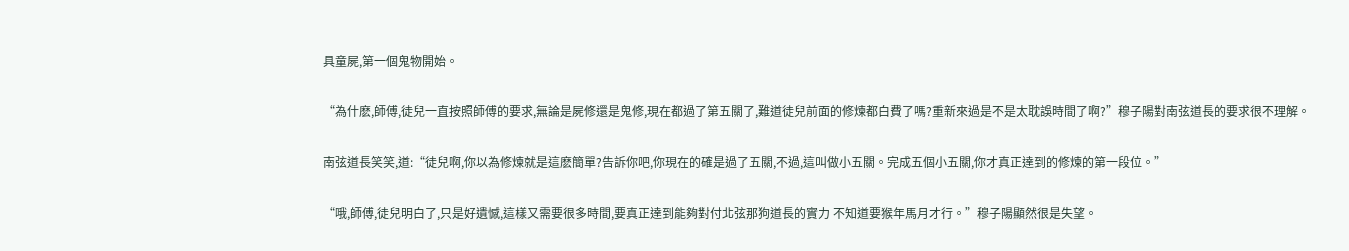具童屍,第一個鬼物開始。

“為什麽,師傅,徒兒一直按照師傅的要求,無論是屍修還是鬼修,現在都過了第五關了,難道徒兒前面的修煉都白費了嗎?重新來過是不是太耽誤時間了啊?”穆子陽對南弦道長的要求很不理解。

南弦道長笑笑,道:“徒兒啊,你以為修煉就是這麽簡單?告訴你吧,你現在的確是過了五關,不過,這叫做小五關。完成五個小五關,你才真正達到的修煉的第一段位。”

“哦,師傅,徒兒明白了,只是好遺憾,這樣又需要很多時間,要真正達到能夠對付北弦那狗道長的實力 不知道要猴年馬月才行。”穆子陽顯然很是失望。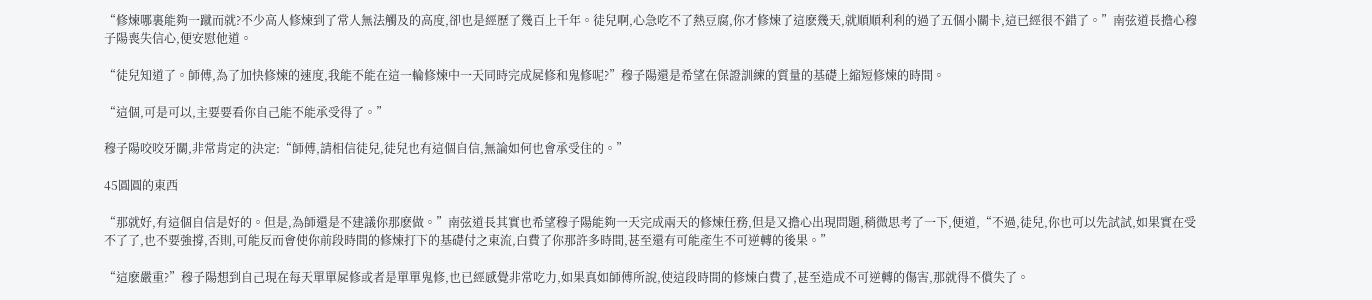“修煉哪裏能夠一蹴而就?不少高人修煉到了常人無法觸及的高度,卻也是經歷了幾百上千年。徒兒啊,心急吃不了熱豆腐,你才修煉了這麽幾天,就順順利利的過了五個小關卡,這已經很不錯了。”南弦道長擔心穆子陽喪失信心,便安慰他道。

“徒兒知道了。師傅,為了加快修煉的速度,我能不能在這一輪修煉中一天同時完成屍修和鬼修呢?”穆子陽還是希望在保證訓練的質量的基礎上縮短修煉的時間。

“這個,可是可以,主要要看你自己能不能承受得了。”

穆子陽咬咬牙關,非常肯定的決定:“師傅,請相信徒兒,徒兒也有這個自信,無論如何也會承受住的。”

45圓圓的東西

“那就好,有這個自信是好的。但是,為師還是不建議你那麽做。”南弦道長其實也希望穆子陽能夠一天完成兩天的修煉任務,但是又擔心出現問題,稍微思考了一下,便道,“不過,徒兒,你也可以先試試,如果實在受不了了,也不要強撐,否則,可能反而會使你前段時間的修煉打下的基礎付之東流,白費了你那許多時間,甚至還有可能產生不可逆轉的後果。”

“這麽嚴重?”穆子陽想到自己現在每天單單屍修或者是單單鬼修,也已經感覺非常吃力,如果真如師傅所說,使這段時間的修煉白費了,甚至造成不可逆轉的傷害,那就得不償失了。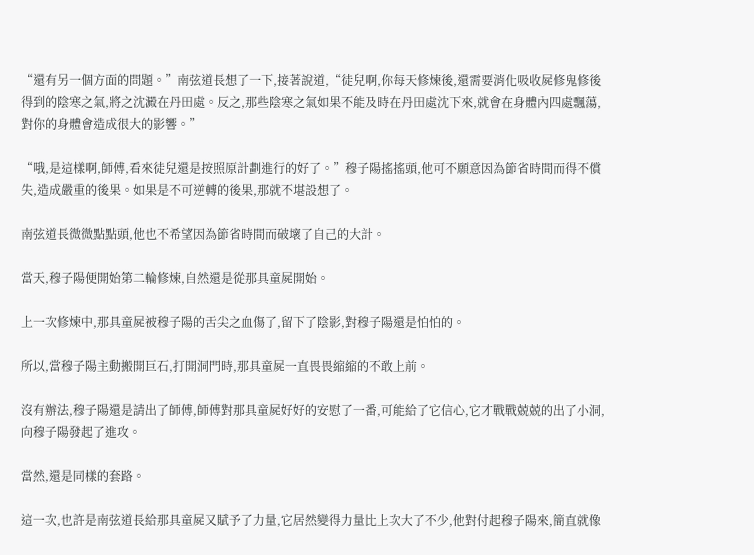“還有另一個方面的問題。”南弦道長想了一下,接著說道,“徒兒啊,你每天修煉後,還需要消化吸收屍修鬼修後得到的陰寒之氣,將之沈澱在丹田處。反之,那些陰寒之氣如果不能及時在丹田處沈下來,就會在身體內四處飄蕩,對你的身體會造成很大的影響。”

“哦,是這樣啊,師傅,看來徒兒還是按照原計劃進行的好了。”穆子陽搖搖頭,他可不願意因為節省時間而得不償失,造成嚴重的後果。如果是不可逆轉的後果,那就不堪設想了。

南弦道長微微點點頭,他也不希望因為節省時間而破壞了自己的大計。

當天,穆子陽便開始第二輪修煉,自然還是從那具童屍開始。

上一次修煉中,那具童屍被穆子陽的舌尖之血傷了,留下了陰影,對穆子陽還是怕怕的。

所以,當穆子陽主動搬開巨石,打開洞門時,那具童屍一直畏畏縮縮的不敢上前。

沒有辦法,穆子陽還是請出了師傅,師傅對那具童屍好好的安慰了一番,可能給了它信心,它才戰戰兢兢的出了小洞,向穆子陽發起了進攻。

當然,還是同樣的套路。

這一次,也許是南弦道長給那具童屍又賦予了力量,它居然變得力量比上次大了不少,他對付起穆子陽來,簡直就像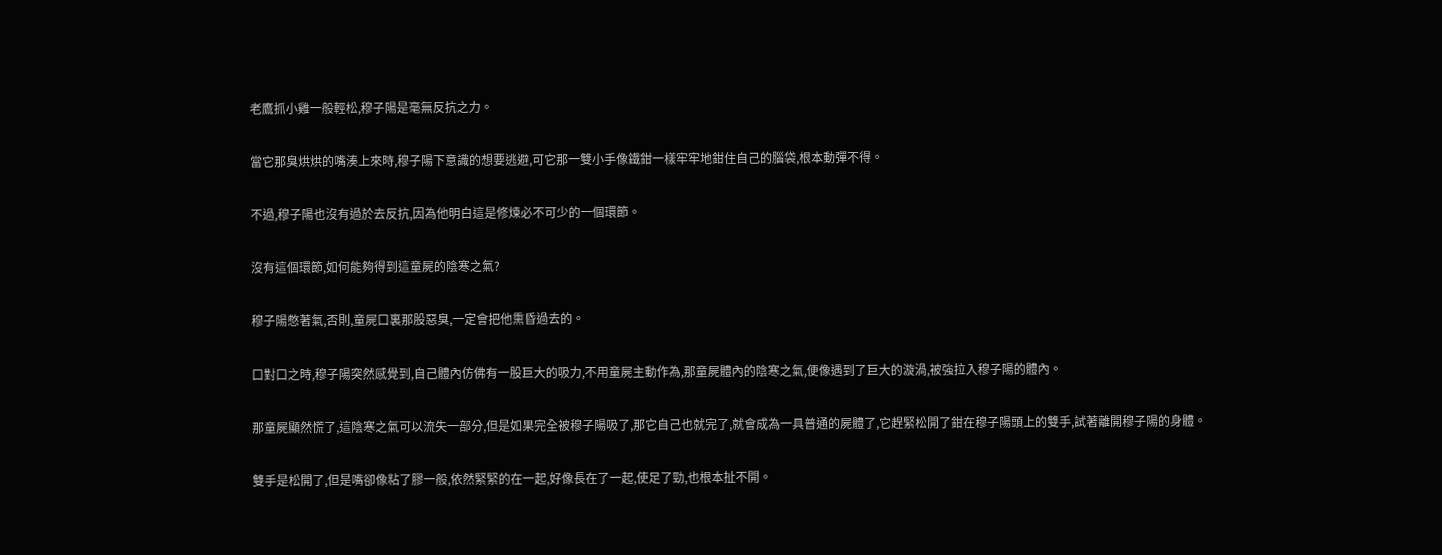老鷹抓小雞一般輕松,穆子陽是毫無反抗之力。

當它那臭烘烘的嘴湊上來時,穆子陽下意識的想要逃避,可它那一雙小手像鐵鉗一樣牢牢地鉗住自己的腦袋,根本動彈不得。

不過,穆子陽也沒有過於去反抗,因為他明白這是修煉必不可少的一個環節。

沒有這個環節,如何能夠得到這童屍的陰寒之氣?

穆子陽憋著氣,否則,童屍口裏那股惡臭,一定會把他熏昏過去的。

口對口之時,穆子陽突然感覺到,自己體內仿佛有一股巨大的吸力,不用童屍主動作為,那童屍體內的陰寒之氣,便像遇到了巨大的漩渦,被強拉入穆子陽的體內。

那童屍顯然慌了,這陰寒之氣可以流失一部分,但是如果完全被穆子陽吸了,那它自己也就完了,就會成為一具普通的屍體了,它趕緊松開了鉗在穆子陽頭上的雙手,試著離開穆子陽的身體。

雙手是松開了,但是嘴卻像粘了膠一般,依然緊緊的在一起,好像長在了一起,使足了勁,也根本扯不開。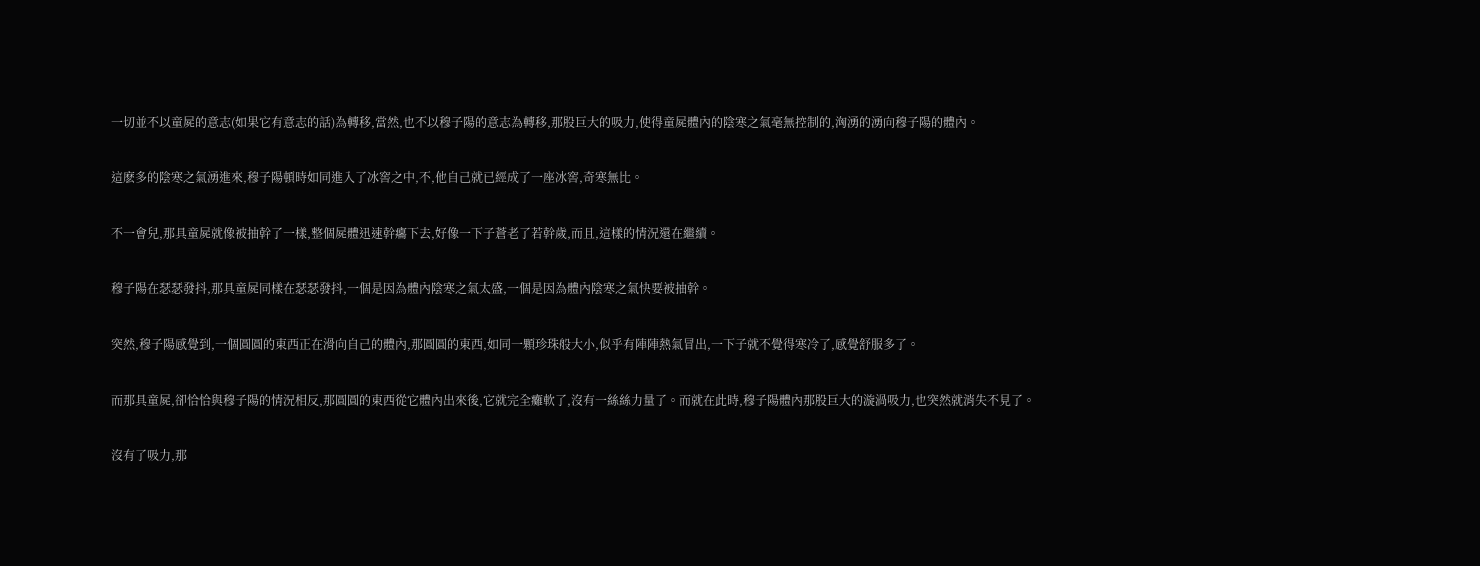一切並不以童屍的意志(如果它有意志的話)為轉移,當然,也不以穆子陽的意志為轉移,那股巨大的吸力,使得童屍體內的陰寒之氣毫無控制的,洶湧的湧向穆子陽的體內。

這麽多的陰寒之氣湧進來,穆子陽頓時如同進入了冰窖之中,不,他自己就已經成了一座冰窖,奇寒無比。

不一會兒,那具童屍就像被抽幹了一樣,整個屍體迅速幹癟下去,好像一下子蒼老了若幹歲,而且,這樣的情況還在繼續。

穆子陽在瑟瑟發抖,那具童屍同樣在瑟瑟發抖,一個是因為體內陰寒之氣太盛,一個是因為體內陰寒之氣快要被抽幹。

突然,穆子陽感覺到,一個圓圓的東西正在滑向自己的體內,那圓圓的東西,如同一顆珍珠般大小,似乎有陣陣熱氣冒出,一下子就不覺得寒冷了,感覺舒服多了。

而那具童屍,卻恰恰與穆子陽的情況相反,那圓圓的東西從它體內出來後,它就完全癱軟了,沒有一絲絲力量了。而就在此時,穆子陽體內那股巨大的漩渦吸力,也突然就消失不見了。

沒有了吸力,那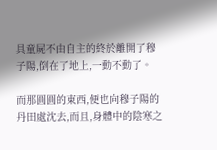具童屍不由自主的終於離開了穆子陽,倒在了地上,一動不動了。

而那圓圓的東西,便也向穆子陽的丹田處沈去,而且,身體中的陰寒之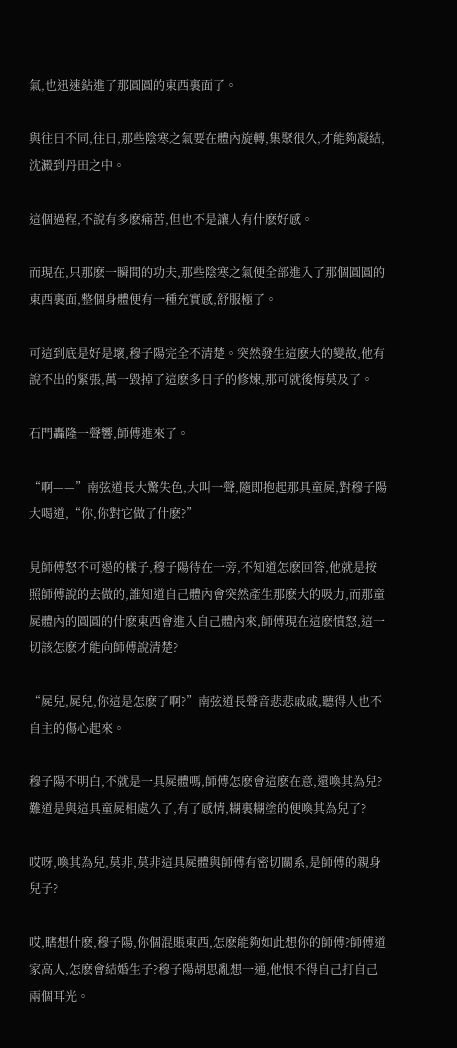氣,也迅速鉆進了那圓圓的東西裏面了。

與往日不同,往日,那些陰寒之氣要在體內旋轉,集聚很久,才能夠凝結,沈澱到丹田之中。

這個過程,不說有多麽痛苦,但也不是讓人有什麽好感。

而現在,只那麽一瞬間的功夫,那些陰寒之氣便全部進入了那個圓圓的東西裏面,整個身體便有一種充實感,舒服極了。

可這到底是好是壞,穆子陽完全不清楚。突然發生這麽大的變故,他有說不出的緊張,萬一毀掉了這麽多日子的修煉,那可就後悔莫及了。

石門轟隆一聲響,師傅進來了。

“啊——”南弦道長大驚失色,大叫一聲,隨即抱起那具童屍,對穆子陽大喝道,“你,你對它做了什麽?”

見師傅怒不可遏的樣子,穆子陽待在一旁,不知道怎麽回答,他就是按照師傅說的去做的,誰知道自己體內會突然產生那麽大的吸力,而那童屍體內的圓圓的什麽東西會進入自己體內來,師傅現在這麽憤怒,這一切該怎麽才能向師傅說清楚?

“屍兒,屍兒,你這是怎麽了啊?”南弦道長聲音悲悲戚戚,聽得人也不自主的傷心起來。

穆子陽不明白,不就是一具屍體嗎,師傅怎麽會這麽在意,還喚其為兒?難道是與這具童屍相處久了,有了感情,糊裏糊塗的便喚其為兒了?

哎呀,喚其為兒,莫非,莫非這具屍體與師傅有密切關系,是師傅的親身兒子?

哎,瞎想什麽,穆子陽,你個混賬東西,怎麽能夠如此想你的師傅?師傅道家高人,怎麽會結婚生子?穆子陽胡思亂想一通,他恨不得自己打自己兩個耳光。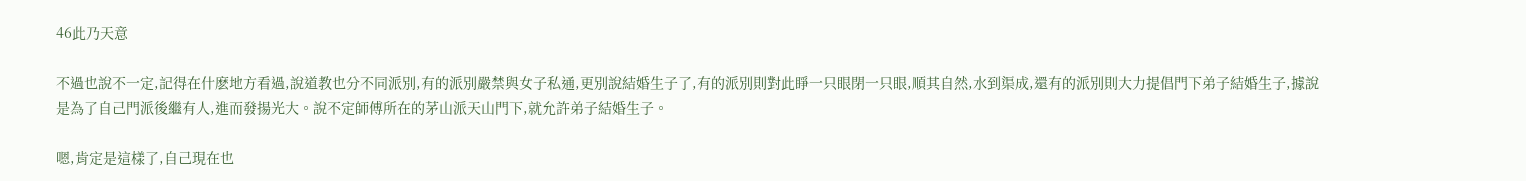46此乃天意

不過也說不一定,記得在什麽地方看過,說道教也分不同派別,有的派別嚴禁與女子私通,更別說結婚生子了,有的派別則對此睜一只眼閉一只眼,順其自然,水到渠成,還有的派別則大力提倡門下弟子結婚生子,據說是為了自己門派後繼有人,進而發揚光大。說不定師傅所在的茅山派天山門下,就允許弟子結婚生子。

嗯,肯定是這樣了,自己現在也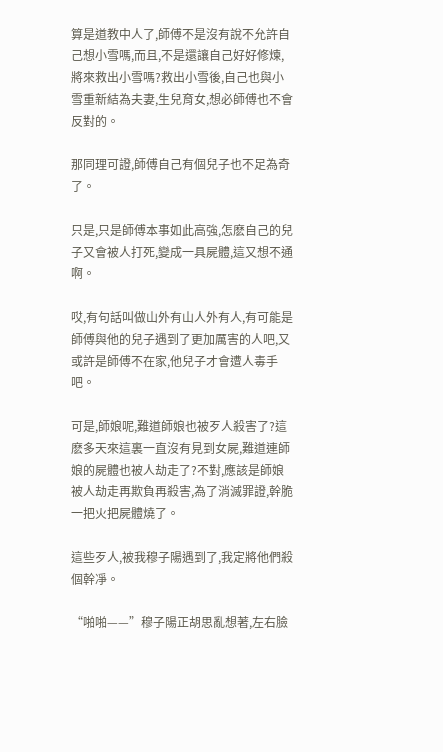算是道教中人了,師傅不是沒有說不允許自己想小雪嗎,而且,不是還讓自己好好修煉,將來救出小雪嗎?救出小雪後,自己也與小雪重新結為夫妻,生兒育女,想必師傅也不會反對的。

那同理可證,師傅自己有個兒子也不足為奇了。

只是,只是師傅本事如此高強,怎麽自己的兒子又會被人打死,變成一具屍體,這又想不通啊。

哎,有句話叫做山外有山人外有人,有可能是師傅與他的兒子遇到了更加厲害的人吧,又或許是師傅不在家,他兒子才會遭人毒手吧。

可是,師娘呢,難道師娘也被歹人殺害了?這麽多天來這裏一直沒有見到女屍,難道連師娘的屍體也被人劫走了?不對,應該是師娘被人劫走再欺負再殺害,為了消滅罪證,幹脆一把火把屍體燒了。

這些歹人,被我穆子陽遇到了,我定將他們殺個幹凈。

“啪啪——”穆子陽正胡思亂想著,左右臉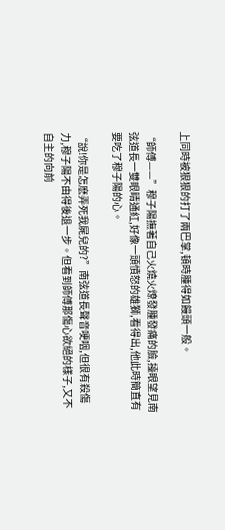上同時被狠狠的打了兩巴掌,頓時腫得如饅頭一般。

“師傅——”穆子陽撫著自己火燒火燎發腫發痛的臉,擡眼望見南弦道長一雙眼睛通紅,好像一頭憤怒的雄獅,看得出,他此時簡直有要吃了穆子陽的心。

“說!你是怎麽弄死我屍兒的?”南弦道長聲音哽咽,但很有殺傷力,穆子陽不由得後退一步。但看到師傅那傷心欲絕的樣子,又不自主的向前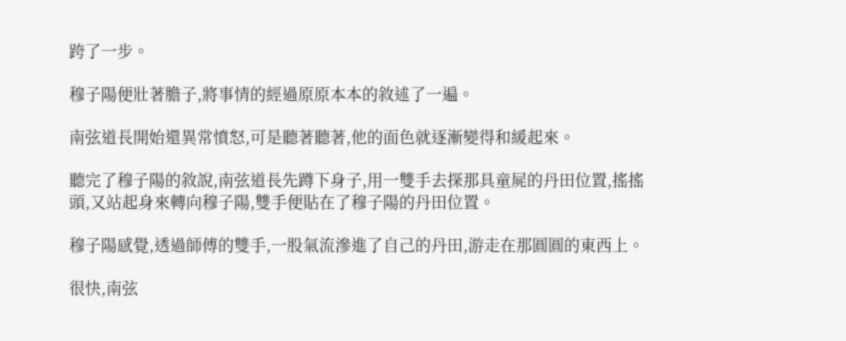跨了一步。

穆子陽便壯著膽子,將事情的經過原原本本的敘述了一遍。

南弦道長開始還異常憤怒,可是聽著聽著,他的面色就逐漸變得和緩起來。

聽完了穆子陽的敘說,南弦道長先蹲下身子,用一雙手去探那具童屍的丹田位置,搖搖頭,又站起身來轉向穆子陽,雙手便貼在了穆子陽的丹田位置。

穆子陽感覺,透過師傅的雙手,一股氣流滲進了自己的丹田,游走在那圓圓的東西上。

很快,南弦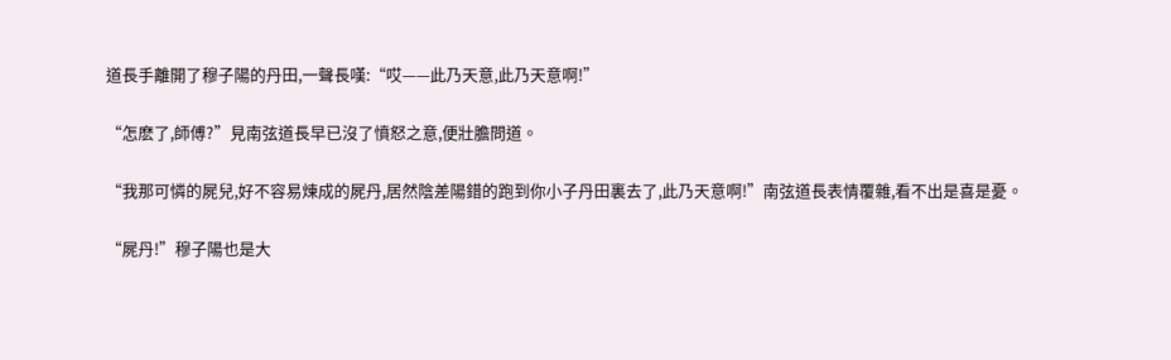道長手離開了穆子陽的丹田,一聲長嘆:“哎——此乃天意,此乃天意啊!”

“怎麽了,師傅?”見南弦道長早已沒了憤怒之意,便壯膽問道。

“我那可憐的屍兒,好不容易煉成的屍丹,居然陰差陽錯的跑到你小子丹田裏去了,此乃天意啊!”南弦道長表情覆雜,看不出是喜是憂。

“屍丹!”穆子陽也是大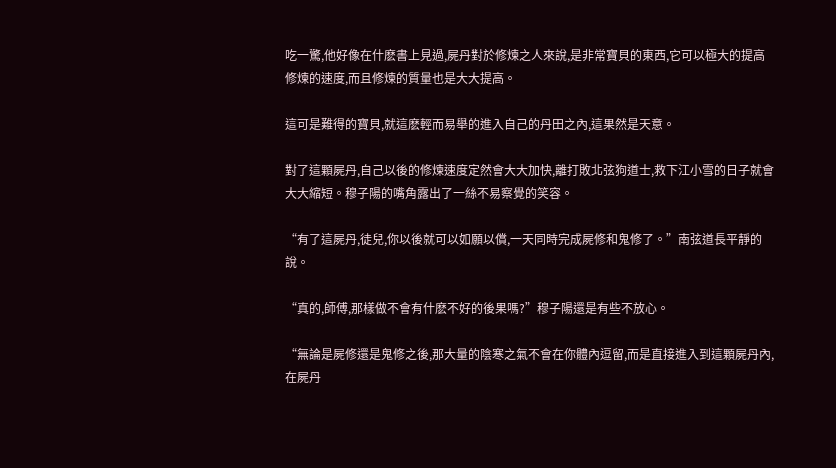吃一驚,他好像在什麽書上見過,屍丹對於修煉之人來說,是非常寶貝的東西,它可以極大的提高修煉的速度,而且修煉的質量也是大大提高。

這可是難得的寶貝,就這麽輕而易舉的進入自己的丹田之內,這果然是天意。

對了這顆屍丹,自己以後的修煉速度定然會大大加快,離打敗北弦狗道士,救下江小雪的日子就會大大縮短。穆子陽的嘴角露出了一絲不易察覺的笑容。

“有了這屍丹,徒兒,你以後就可以如願以償,一天同時完成屍修和鬼修了。”南弦道長平靜的說。

“真的,師傅,那樣做不會有什麽不好的後果嗎?”穆子陽還是有些不放心。

“無論是屍修還是鬼修之後,那大量的陰寒之氣不會在你體內逗留,而是直接進入到這顆屍丹內,在屍丹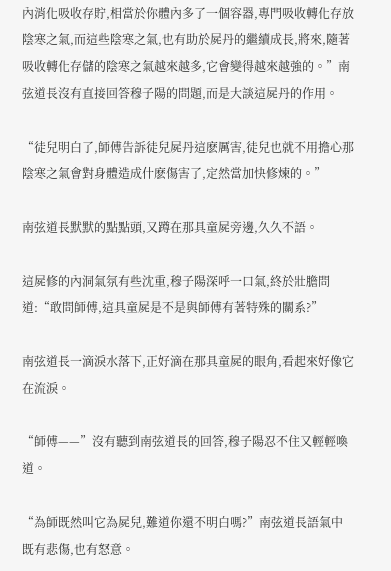內消化吸收存貯,相當於你體內多了一個容器,專門吸收轉化存放陰寒之氣,而這些陰寒之氣,也有助於屍丹的繼續成長,將來,隨著吸收轉化存儲的陰寒之氣越來越多,它會變得越來越強的。”南弦道長沒有直接回答穆子陽的問題,而是大談這屍丹的作用。

“徒兒明白了,師傅告訴徒兒屍丹這麽厲害,徒兒也就不用擔心那陰寒之氣會對身體造成什麽傷害了,定然當加快修煉的。”

南弦道長默默的點點頭,又蹲在那具童屍旁邊,久久不語。

這屍修的內洞氣氛有些沈重,穆子陽深呼一口氣,終於壯膽問道:“敢問師傅,這具童屍是不是與師傅有著特殊的關系?”

南弦道長一滴淚水落下,正好滴在那具童屍的眼角,看起來好像它在流淚。

“師傅——”沒有聽到南弦道長的回答,穆子陽忍不住又輕輕喚道。

“為師既然叫它為屍兒,難道你還不明白嗎?”南弦道長語氣中既有悲傷,也有怒意。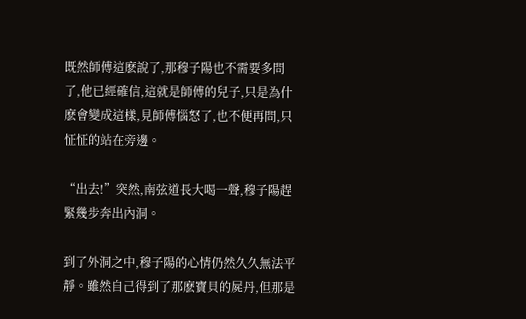既然師傅這麽說了,那穆子陽也不需要多問了,他已經確信,這就是師傅的兒子,只是為什麽會變成這樣,見師傅惱怒了,也不便再問,只怔怔的站在旁邊。

“出去!”突然,南弦道長大喝一聲,穆子陽趕緊幾步奔出內洞。

到了外洞之中,穆子陽的心情仍然久久無法平靜。雖然自己得到了那麽寶貝的屍丹,但那是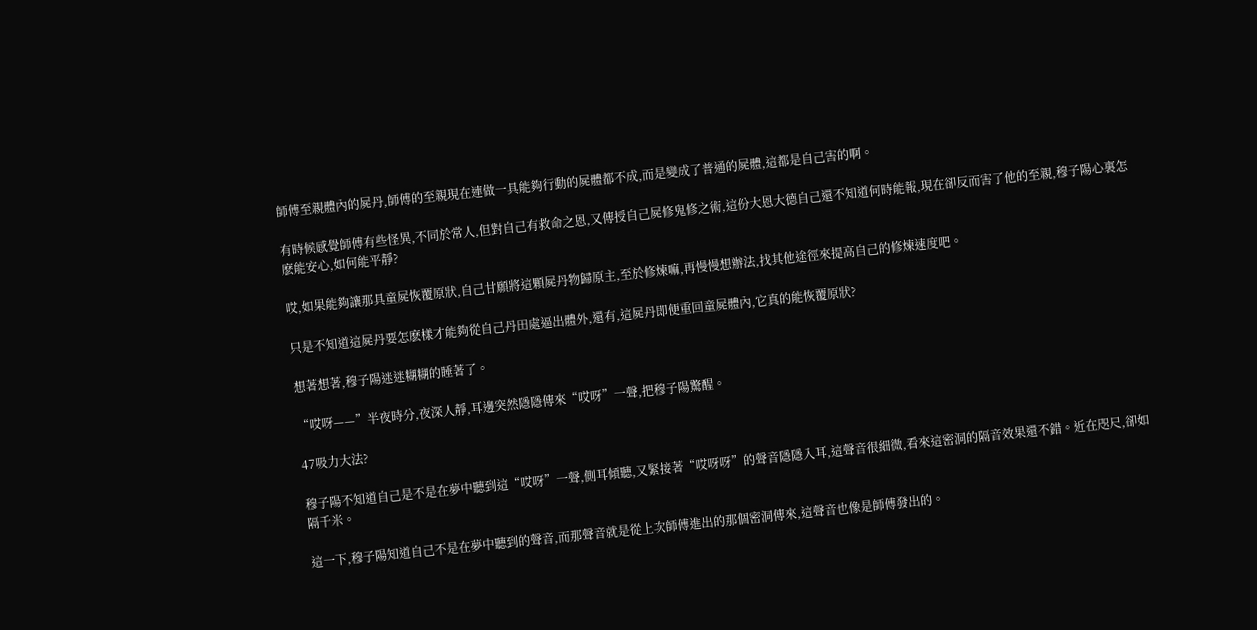師傅至親體內的屍丹,師傅的至親現在連做一具能夠行動的屍體都不成,而是變成了普通的屍體,這都是自己害的啊。

有時候感覺師傅有些怪異,不同於常人,但對自己有救命之恩,又傳授自己屍修鬼修之術,這份大恩大德自己還不知道何時能報,現在卻反而害了他的至親,穆子陽心裏怎麽能安心,如何能平靜?

哎,如果能夠讓那具童屍恢覆原狀,自己甘願將這顆屍丹物歸原主,至於修煉嘛,再慢慢想辦法,找其他途徑來提高自己的修煉速度吧。

只是不知道這屍丹要怎麽樣才能夠從自己丹田處逼出體外,還有,這屍丹即便重回童屍體內,它真的能恢覆原狀?

想著想著,穆子陽迷迷糊糊的睡著了。

“哎呀——”半夜時分,夜深人靜,耳邊突然隱隱傳來“哎呀”一聲,把穆子陽驚醒。

47吸力大法?

穆子陽不知道自己是不是在夢中聽到這“哎呀”一聲,側耳傾聽,又緊接著“哎呀呀”的聲音隱隱入耳,這聲音很細微,看來這密洞的隔音效果還不錯。近在咫尺,卻如隔千米。

這一下,穆子陽知道自己不是在夢中聽到的聲音,而那聲音就是從上次師傅進出的那個密洞傳來,這聲音也像是師傅發出的。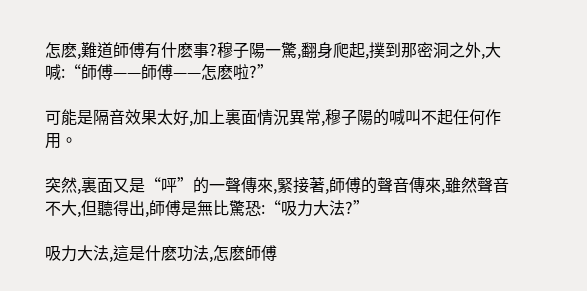怎麽,難道師傅有什麽事?穆子陽一驚,翻身爬起,撲到那密洞之外,大喊:“師傅——師傅——怎麽啦?”

可能是隔音效果太好,加上裏面情況異常,穆子陽的喊叫不起任何作用。

突然,裏面又是“呯”的一聲傳來,緊接著,師傅的聲音傳來,雖然聲音不大,但聽得出,師傅是無比驚恐:“吸力大法?”

吸力大法,這是什麽功法,怎麽師傅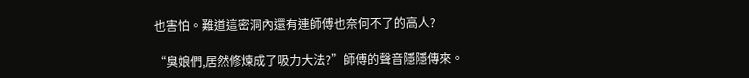也害怕。難道這密洞內還有連師傅也奈何不了的高人?

“臭娘們,居然修煉成了吸力大法?”師傅的聲音隱隱傳來。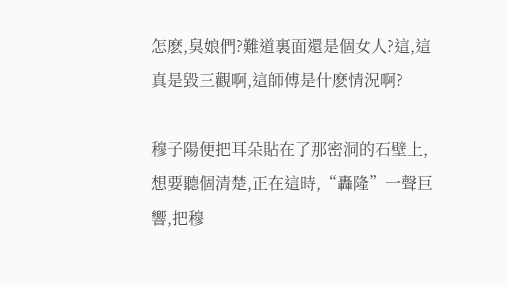怎麽,臭娘們?難道裏面還是個女人?這,這真是毀三觀啊,這師傅是什麽情況啊?

穆子陽便把耳朵貼在了那密洞的石壁上,想要聽個清楚,正在這時,“轟隆”一聲巨響,把穆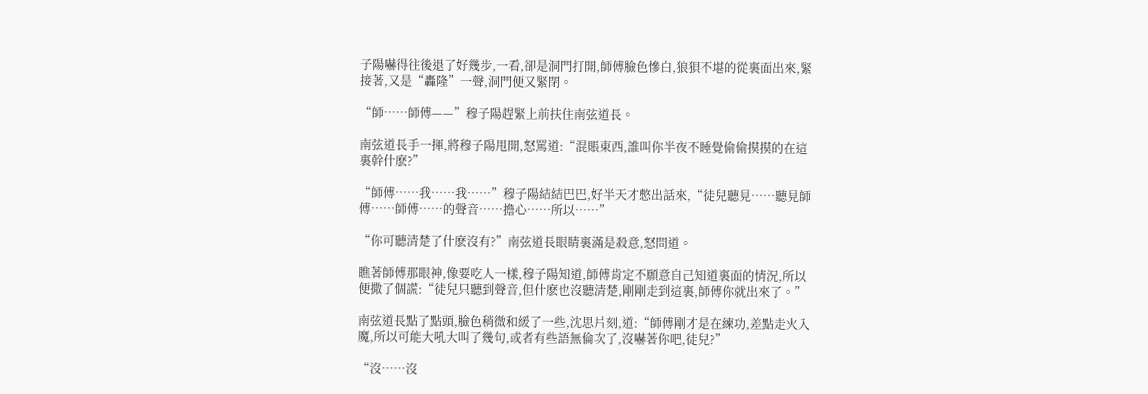子陽嚇得往後退了好幾步,一看,卻是洞門打開,師傅臉色慘白,狼狽不堪的從裏面出來,緊接著,又是“轟隆”一聲,洞門便又緊閉。

“師……師傅——”穆子陽趕緊上前扶住南弦道長。

南弦道長手一揮,將穆子陽甩開,怒罵道:“混賬東西,誰叫你半夜不睡覺偷偷摸摸的在這裏幹什麽?”

“師傅……我……我……”穆子陽結結巴巴,好半天才憋出話來,“徒兒聽見……聽見師傅……師傅……的聲音……擔心……所以……”

“你可聽清楚了什麽沒有?”南弦道長眼睛裏滿是殺意,怒問道。

瞧著師傅那眼神,像要吃人一樣,穆子陽知道,師傅肯定不願意自己知道裏面的情況,所以便撒了個謊:“徒兒只聽到聲音,但什麽也沒聽清楚,剛剛走到這裏,師傅你就出來了。”

南弦道長點了點頭,臉色稍微和緩了一些,沈思片刻,道:“師傅剛才是在練功,差點走火入魔,所以可能大吼大叫了幾句,或者有些語無倫次了,沒嚇著你吧,徒兒?”

“沒……沒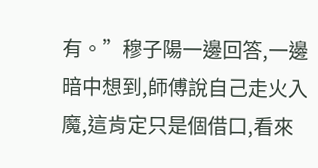有。”穆子陽一邊回答,一邊暗中想到,師傅說自己走火入魔,這肯定只是個借口,看來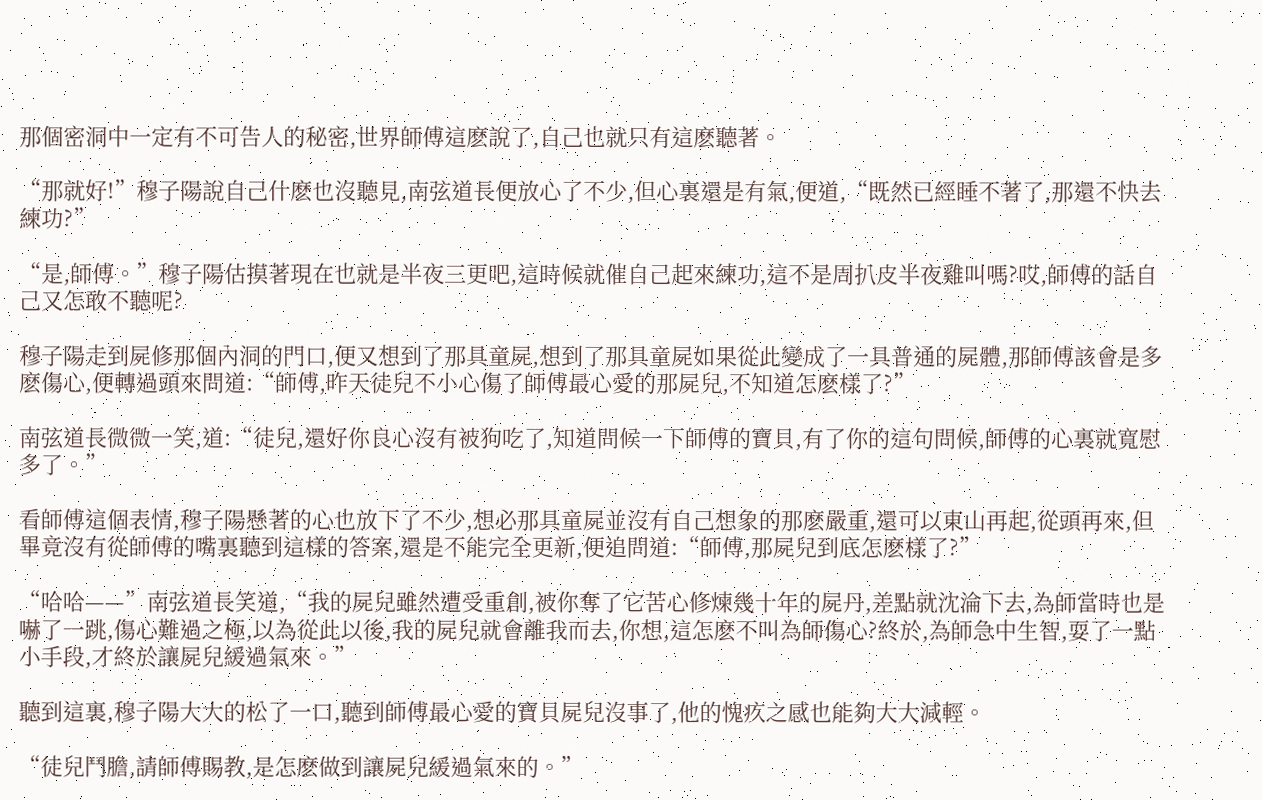那個密洞中一定有不可告人的秘密,世界師傅這麽說了,自己也就只有這麽聽著。

“那就好!”穆子陽說自己什麽也沒聽見,南弦道長便放心了不少,但心裏還是有氣,便道,“既然已經睡不著了,那還不快去練功?”

“是,師傅。”穆子陽估摸著現在也就是半夜三更吧,這時候就催自己起來練功,這不是周扒皮半夜雞叫嗎?哎,師傅的話自己又怎敢不聽呢?

穆子陽走到屍修那個內洞的門口,便又想到了那具童屍,想到了那具童屍如果從此變成了一具普通的屍體,那師傅該會是多麽傷心,便轉過頭來問道:“師傅,昨天徒兒不小心傷了師傅最心愛的那屍兒,不知道怎麽樣了?”

南弦道長微微一笑,道:“徒兒,還好你良心沒有被狗吃了,知道問候一下師傅的寶貝,有了你的這句問候,師傅的心裏就寬慰多了。”

看師傅這個表情,穆子陽懸著的心也放下了不少,想必那具童屍並沒有自己想象的那麽嚴重,還可以東山再起,從頭再來,但畢竟沒有從師傅的嘴裏聽到這樣的答案,還是不能完全更新,便追問道:“師傅,那屍兒到底怎麽樣了?”

“哈哈——”南弦道長笑道,“我的屍兒雖然遭受重創,被你奪了它苦心修煉幾十年的屍丹,差點就沈淪下去,為師當時也是嚇了一跳,傷心難過之極,以為從此以後,我的屍兒就會離我而去,你想,這怎麽不叫為師傷心?終於,為師急中生智,耍了一點小手段,才終於讓屍兒緩過氣來。”

聽到這裏,穆子陽大大的松了一口,聽到師傅最心愛的寶貝屍兒沒事了,他的愧疚之感也能夠大大減輕。

“徒兒鬥膽,請師傅賜教,是怎麽做到讓屍兒緩過氣來的。”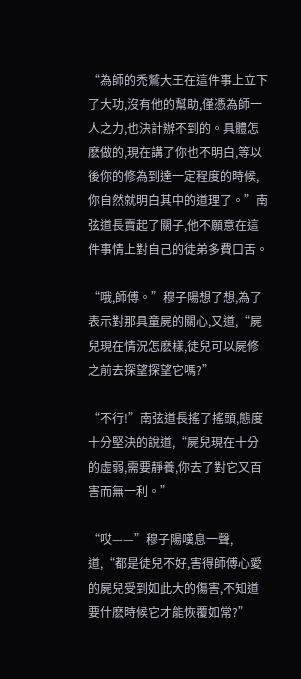“為師的禿鷲大王在這件事上立下了大功,沒有他的幫助,僅憑為師一人之力,也決計辦不到的。具體怎麽做的,現在講了你也不明白,等以後你的修為到達一定程度的時候,你自然就明白其中的道理了。”南弦道長賣起了關子,他不願意在這件事情上對自己的徒弟多費口舌。

“哦,師傅。”穆子陽想了想,為了表示對那具童屍的關心,又道,“屍兒現在情況怎麽樣,徒兒可以屍修之前去探望探望它嗎?”

“不行!”南弦道長搖了搖頭,態度十分堅決的說道,“屍兒現在十分的虛弱,需要靜養,你去了對它又百害而無一利。”

“哎——”穆子陽嘆息一聲,道,“都是徒兒不好,害得師傅心愛的屍兒受到如此大的傷害,不知道要什麽時候它才能恢覆如常?”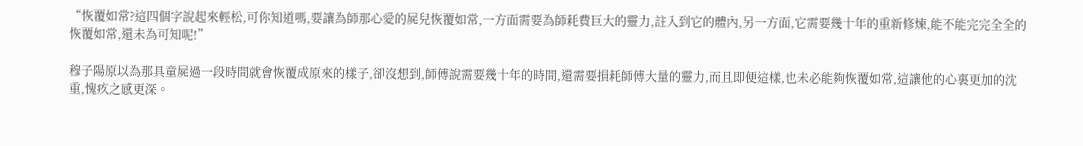“恢覆如常?這四個字說起來輕松,可你知道嗎,要讓為師那心愛的屍兒恢覆如常,一方面需要為師耗費巨大的靈力,註入到它的體內,另一方面,它需要幾十年的重新修煉,能不能完完全全的恢覆如常,還未為可知呢!”

穆子陽原以為那具童屍過一段時間就會恢覆成原來的樣子,卻沒想到,師傅說需要幾十年的時間,還需要損耗師傅大量的靈力,而且即便這樣,也未必能夠恢覆如常,這讓他的心裏更加的沈重,愧疚之感更深。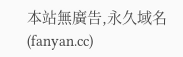本站無廣告,永久域名(fanyan.cc)